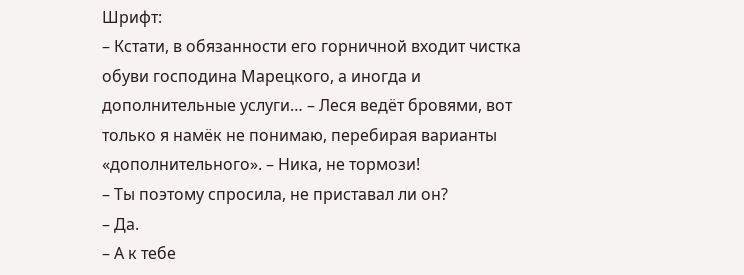Шрифт:
– Кстати, в обязанности его горничной входит чистка обуви господина Марецкого, а иногда и дополнительные услуги… – Леся ведёт бровями, вот только я намёк не понимаю, перебирая варианты «дополнительного». – Ника, не тормози!
– Ты поэтому спросила, не приставал ли он?
– Да.
– А к тебе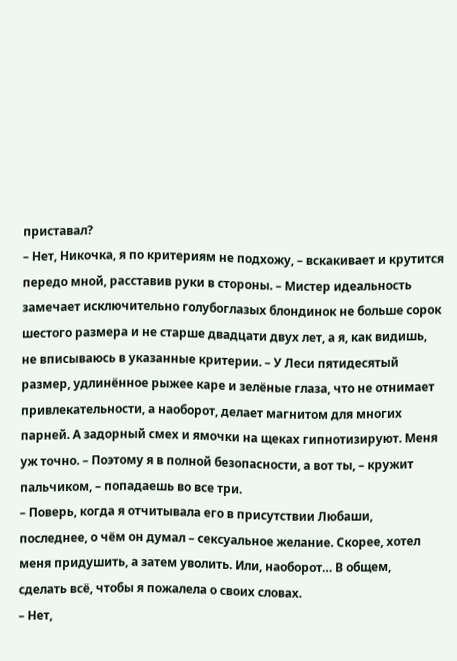приставал?
– Нет, Никочка, я по критериям не подхожу, – вскакивает и крутится передо мной, расставив руки в стороны. – Мистер идеальность замечает исключительно голубоглазых блондинок не больше сорок шестого размера и не старше двадцати двух лет, а я, как видишь, не вписываюсь в указанные критерии. – У Леси пятидесятый размер, удлинённое рыжее каре и зелёные глаза, что не отнимает привлекательности, а наоборот, делает магнитом для многих парней. А задорный смех и ямочки на щеках гипнотизируют. Меня уж точно. – Поэтому я в полной безопасности, а вот ты, – кружит пальчиком, – попадаешь во все три.
– Поверь, когда я отчитывала его в присутствии Любаши, последнее, о чём он думал – сексуальное желание. Скорее, хотел меня придушить, а затем уволить. Или, наоборот… В общем, сделать всё, чтобы я пожалела о своих словах.
– Нет,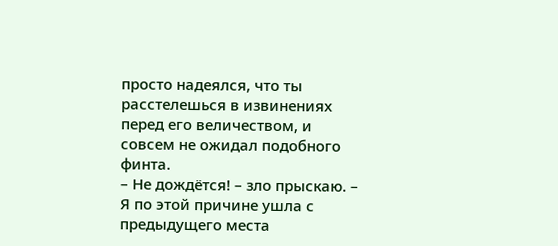просто надеялся, что ты расстелешься в извинениях перед его величеством, и совсем не ожидал подобного финта.
– Не дождётся! – зло прыскаю. – Я по этой причине ушла с предыдущего места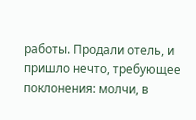работы. Продали отель, и пришло нечто, требующее поклонения: молчи, в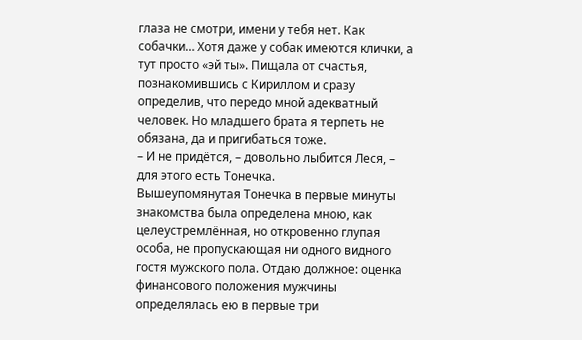глаза не смотри, имени у тебя нет. Как собачки… Хотя даже у собак имеются клички, а тут просто «эй ты». Пищала от счастья, познакомившись с Кириллом и сразу определив, что передо мной адекватный человек. Но младшего брата я терпеть не обязана, да и пригибаться тоже.
– И не придётся, – довольно лыбится Леся, – для этого есть Тонечка.
Вышеупомянутая Тонечка в первые минуты знакомства была определена мною, как целеустремлённая, но откровенно глупая особа, не пропускающая ни одного видного гостя мужского пола. Отдаю должное: оценка финансового положения мужчины определялась ею в первые три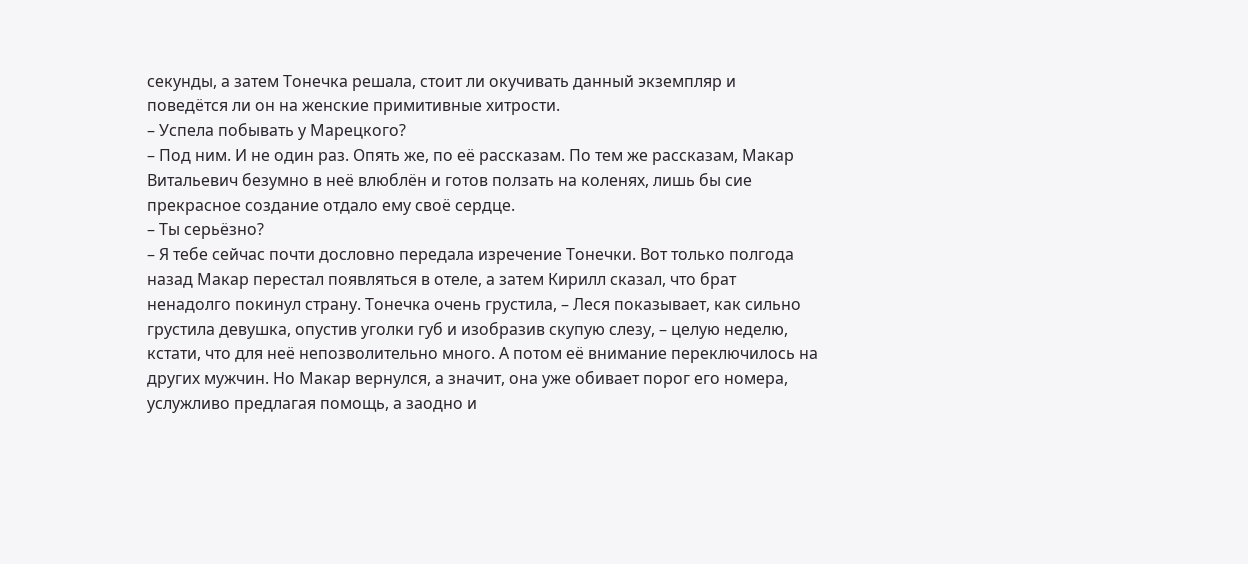секунды, а затем Тонечка решала, стоит ли окучивать данный экземпляр и поведётся ли он на женские примитивные хитрости.
– Успела побывать у Марецкого?
– Под ним. И не один раз. Опять же, по её рассказам. По тем же рассказам, Макар Витальевич безумно в неё влюблён и готов ползать на коленях, лишь бы сие прекрасное создание отдало ему своё сердце.
– Ты серьёзно?
– Я тебе сейчас почти дословно передала изречение Тонечки. Вот только полгода назад Макар перестал появляться в отеле, а затем Кирилл сказал, что брат ненадолго покинул страну. Тонечка очень грустила, – Леся показывает, как сильно грустила девушка, опустив уголки губ и изобразив скупую слезу, – целую неделю, кстати, что для неё непозволительно много. А потом её внимание переключилось на других мужчин. Но Макар вернулся, а значит, она уже обивает порог его номера, услужливо предлагая помощь, а заодно и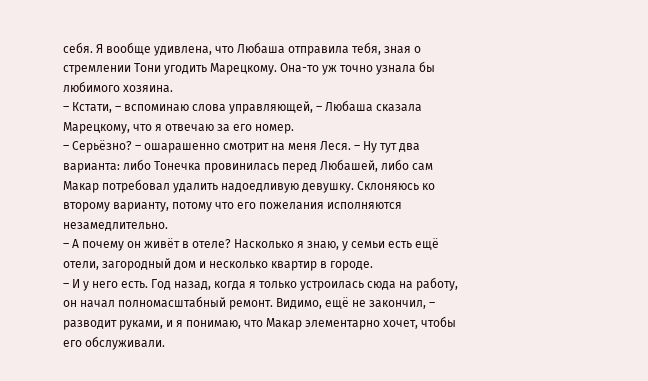себя. Я вообще удивлена, что Любаша отправила тебя, зная о стремлении Тони угодить Марецкому. Она-то уж точно узнала бы любимого хозяина.
– Кстати, – вспоминаю слова управляющей, – Любаша сказала Марецкому, что я отвечаю за его номер.
– Серьёзно? – ошарашенно смотрит на меня Леся. – Ну тут два варианта: либо Тонечка провинилась перед Любашей, либо сам Макар потребовал удалить надоедливую девушку. Склоняюсь ко второму варианту, потому что его пожелания исполняются незамедлительно.
– А почему он живёт в отеле? Насколько я знаю, у семьи есть ещё отели, загородный дом и несколько квартир в городе.
– И у него есть. Год назад, когда я только устроилась сюда на работу, он начал полномасштабный ремонт. Видимо, ещё не закончил, – разводит руками, и я понимаю, что Макар элементарно хочет, чтобы его обслуживали.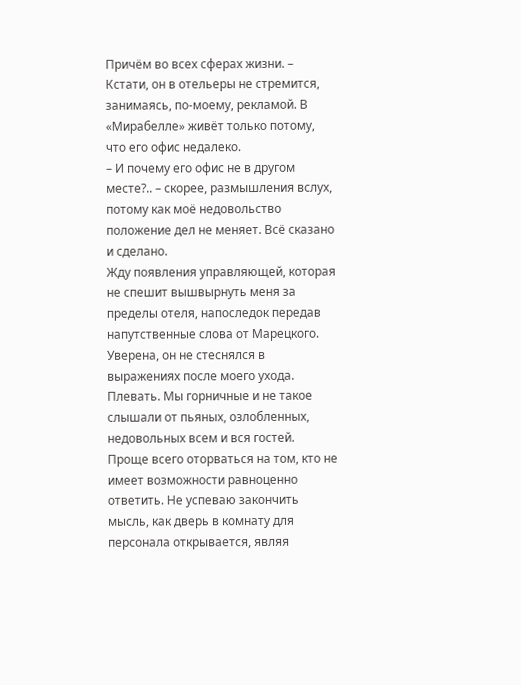Причём во всех сферах жизни. – Кстати, он в отельеры не стремится, занимаясь, по-моему, рекламой. В «Мирабелле» живёт только потому, что его офис недалеко.
– И почему его офис не в другом месте?.. – скорее, размышления вслух, потому как моё недовольство положение дел не меняет. Всё сказано и сделано.
Жду появления управляющей, которая не спешит вышвырнуть меня за пределы отеля, напоследок передав напутственные слова от Марецкого. Уверена, он не стеснялся в выражениях после моего ухода. Плевать. Мы горничные и не такое слышали от пьяных, озлобленных, недовольных всем и вся гостей. Проще всего оторваться на том, кто не имеет возможности равноценно ответить. Не успеваю закончить мысль, как дверь в комнату для персонала открывается, являя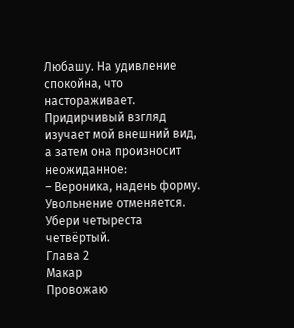Любашу. На удивление спокойна, что настораживает. Придирчивый взгляд изучает мой внешний вид, а затем она произносит неожиданное:
– Вероника, надень форму. Увольнение отменяется. Убери четыреста четвёртый.
Глава 2
Макар
Провожаю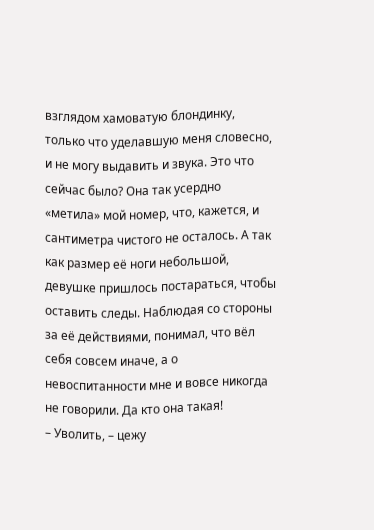взглядом хамоватую блондинку, только что уделавшую меня словесно, и не могу выдавить и звука. Это что сейчас было? Она так усердно «метила» мой номер, что, кажется, и сантиметра чистого не осталось. А так как размер её ноги небольшой, девушке пришлось постараться, чтобы оставить следы. Наблюдая со стороны за её действиями, понимал, что вёл себя совсем иначе, а о невоспитанности мне и вовсе никогда не говорили. Да кто она такая!
– Уволить, – цежу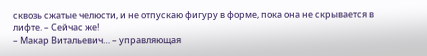сквозь сжатые челюсти, и не отпускаю фигуру в форме, пока она не скрывается в лифте. – Сейчас же!
– Макар Витальевич… – управляющая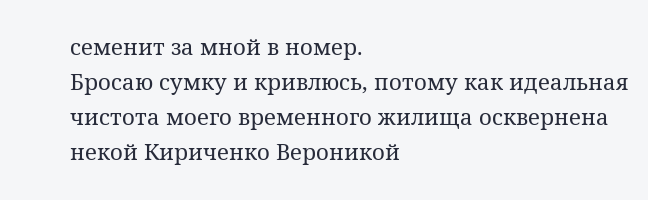семенит за мной в номер.
Бросаю сумку и кривлюсь, потому как идеальная чистота моего временного жилища осквернена некой Кириченко Вероникой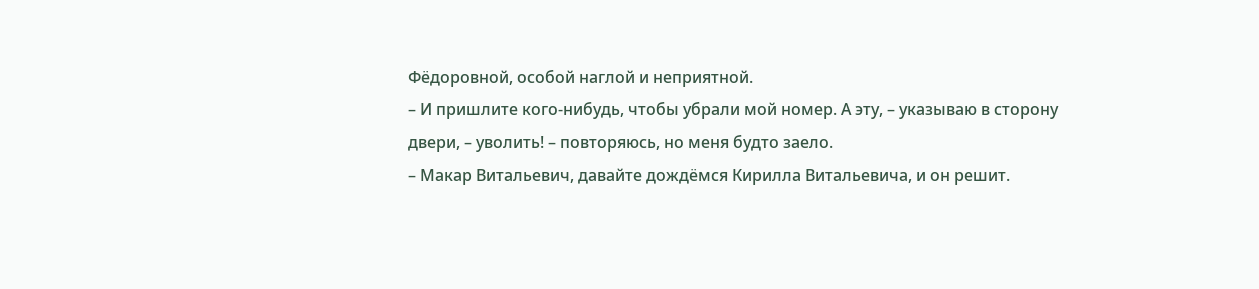Фёдоровной, особой наглой и неприятной.
– И пришлите кого-нибудь, чтобы убрали мой номер. А эту, – указываю в сторону двери, – уволить! – повторяюсь, но меня будто заело.
– Макар Витальевич, давайте дождёмся Кирилла Витальевича, и он решит.